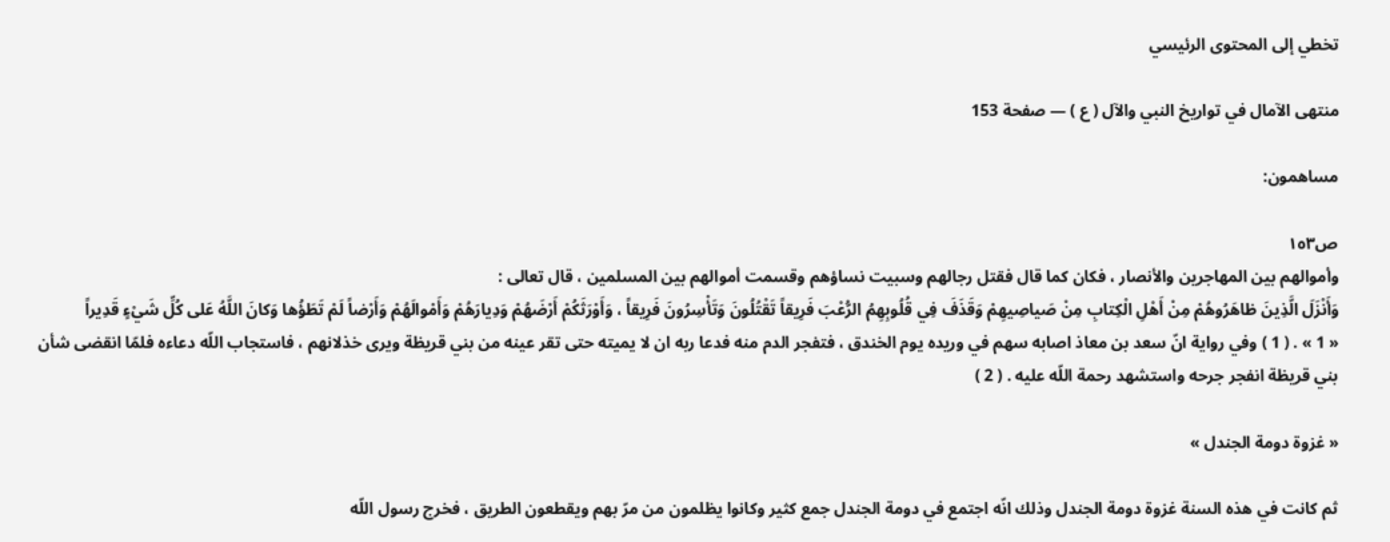تخطي إلى المحتوى الرئيسي

منتهى الآمال في تواريخ النبي والآل ( ع ) — صفحة 153

مساهمون:

ص١٥٣
وأموالهم بين المهاجرين والأنصار ، فكان كما قال فقتل رجالهم وسبيت نساؤهم وقسمت أموالهم بين المسلمين ، قال تعالى :
وَأَنْزَلَ الَّذِينَ ظاهَرُوهُمْ مِنْ أَهْلِ الْكِتابِ مِنْ صَياصِيهِمْ وَقَذَفَ فِي قُلُوبِهِمُ الرُّعْبَ فَرِيقاً تَقْتُلُونَ وَتَأْسِرُونَ فَرِيقاً ، وَأَوْرَثَكُمْ أَرْضَهُمْ وَدِيارَهُمْ وَأَمْوالَهُمْ وَأَرْضاً لَمْ تَطَؤُها وَكانَ اللَّهُ عَلى كُلِّ شَيْءٍ قَدِيراً
« 1 » . ( 1 ) وفي رواية انّ سعد بن معاذ اصابه سهم في وريده يوم الخندق ، فتفجر الدم منه فدعا ربه ان لا يميته حتى تقر عينه من بني قريظة ويرى خذلانهم ، فاستجاب اللّه دعاءه فلمّا انقضى شأن بني قريظة انفجر جرحه واستشهد رحمة اللّه عليه . ( 2 )

« غزوة دومة الجندل »

ثم كانت في هذه السنة غزوة دومة الجندل وذلك انّه اجتمع في دومة الجندل جمع كثير وكانوا يظلمون من مرّ بهم ويقطعون الطريق ، فخرج رسول اللّه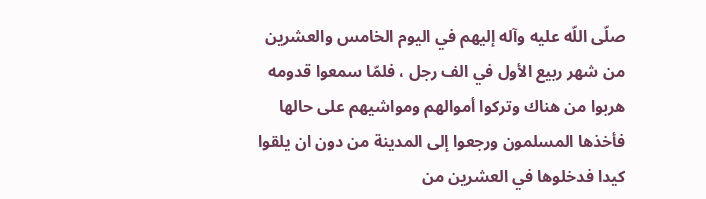صلّى اللّه عليه وآله إليهم في اليوم الخامس والعشرين من شهر ربيع الأول في الف رجل ، فلمّا سمعوا قدومه هربوا من هناك وتركوا أموالهم ومواشيهم على حالها فأخذها المسلمون ورجعوا إلى المدينة من دون ان يلقوا كيدا فدخلوها في العشرين من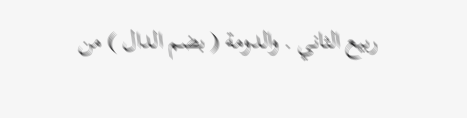ربيع الثاني . والدومة ( بضم الدال ) من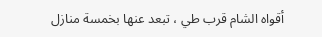أقواه الشام قرب طي ، تبعد عنها بخمسة منازل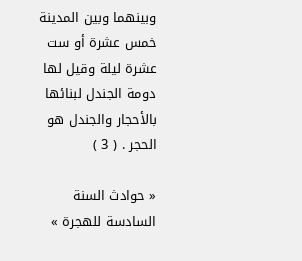وبينهما وبين المدينة خمس عشرة أو ست عشرة ليلة وقيل لها دومة الجندل لبنائها بالأحجار والجندل هو الحجر . ( 3 )

« حوادث السنة السادسة للهجرة »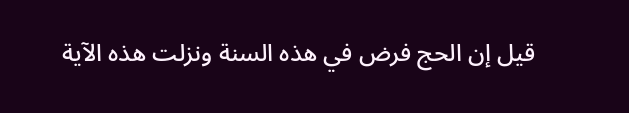قيل إن الحج فرض في هذه السنة ونزلت هذه الآية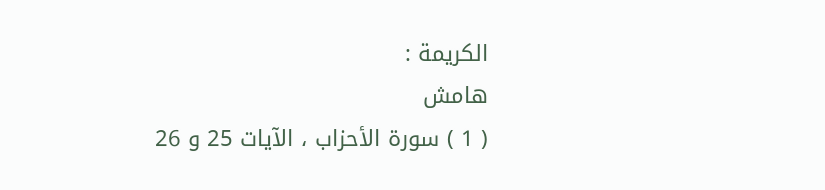الكريمة :
هامش
( 1 ) سورة الأحزاب ، الآيات 25 و 26